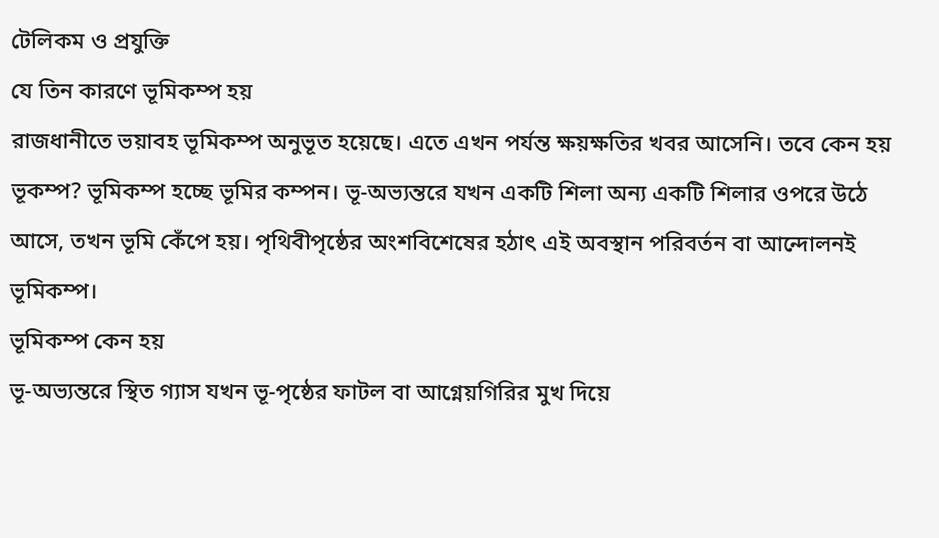টেলিকম ও প্রযুক্তি
যে তিন কারণে ভূমিকম্প হয়
রাজধানীতে ভয়াবহ ভূমিকম্প অনুভূত হয়েছে। এতে এখন পর্যন্ত ক্ষয়ক্ষতির খবর আসেনি। তবে কেন হয় ভূকম্প? ভূমিকম্প হচ্ছে ভূমির কম্পন। ভূ-অভ্যন্তরে যখন একটি শিলা অন্য একটি শিলার ওপরে উঠে আসে, তখন ভূমি কেঁপে হয়। পৃথিবীপৃষ্ঠের অংশবিশেষের হঠাৎ এই অবস্থান পরিবর্তন বা আন্দোলনই ভূমিকম্প।
ভূমিকম্প কেন হয়
ভূ-অভ্যন্তরে স্থিত গ্যাস যখন ভূ-পৃষ্ঠের ফাটল বা আগ্নেয়গিরির মুখ দিয়ে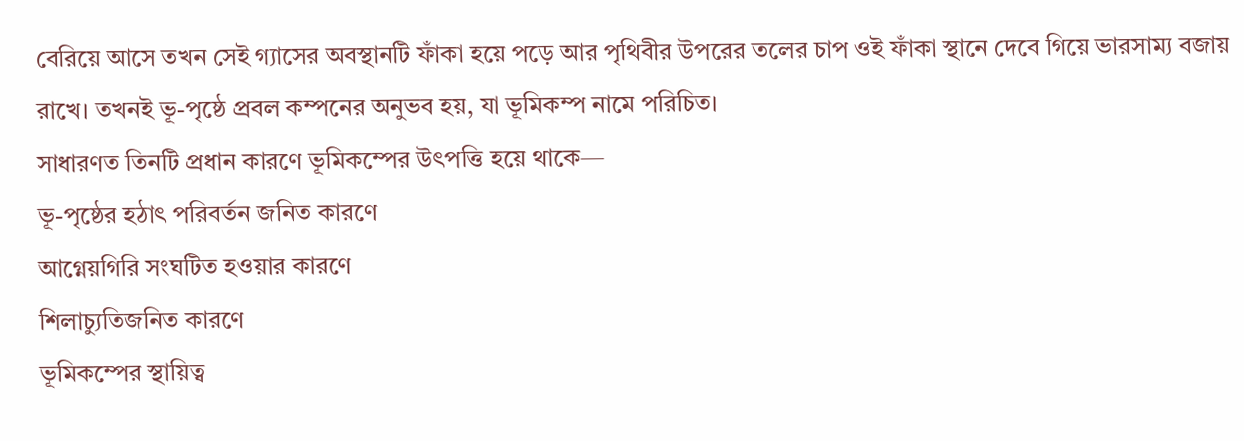বেরিয়ে আসে তখন সেই গ্যাসের অবস্থানটি ফাঁকা হয়ে পড়ে আর পৃথিবীর উপরের তলের চাপ ওই ফাঁকা স্থানে দেবে গিয়ে ভারসাম্য বজায় রাখে। তখনই ভূ-পৃষ্ঠে প্রবল কম্পনের অনুভব হয়, যা ভূমিকম্প নামে পরিচিত।
সাধারণত তিনটি প্রধান কারণে ভূমিকম্পের উৎপত্তি হয়ে থাকে—
ভূ-পৃষ্ঠের হঠাৎ পরিবর্তন জনিত কারণে
আগ্নেয়গিরি সংঘটিত হওয়ার কারণে
শিলাচ্যুতিজনিত কারণে
ভূমিকম্পের স্থায়িত্ব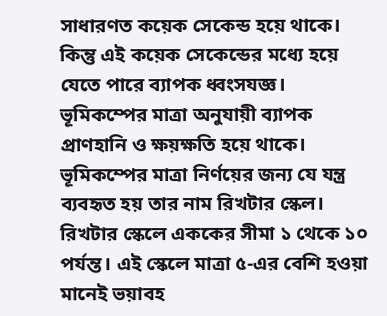সাধারণত কয়েক সেকেন্ড হয়ে থাকে। কিন্তু এই কয়েক সেকেন্ডের মধ্যে হয়ে যেতে পারে ব্যাপক ধ্বংসযজ্ঞ। ভূমিকম্পের মাত্রা অনুযায়ী ব্যাপক প্রাণহানি ও ক্ষয়ক্ষতি হয়ে থাকে। ভূমিকম্পের মাত্রা নির্ণয়ের জন্য যে যন্ত্র ব্যবহৃত হয় তার নাম রিখটার স্কেল।
রিখটার স্কেলে এককের সীমা ১ থেকে ১০ পর্যন্ত। এই স্কেলে মাত্রা ৫-এর বেশি হওয়া মানেই ভয়াবহ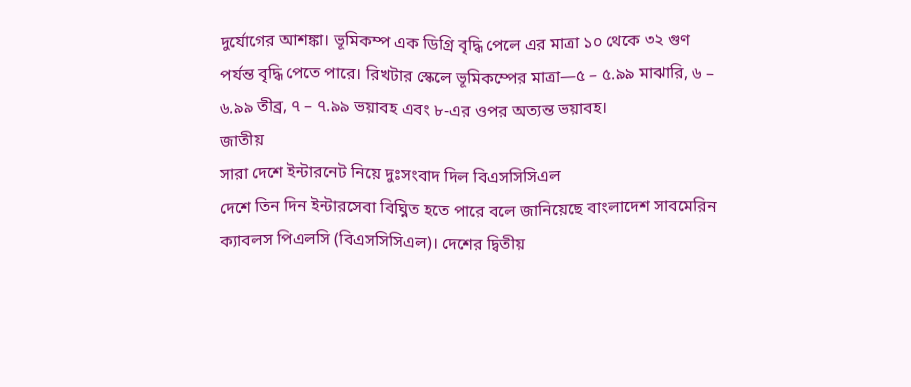দুর্যোগের আশঙ্কা। ভূমিকম্প এক ডিগ্রি বৃদ্ধি পেলে এর মাত্রা ১০ থেকে ৩২ গুণ পর্যন্ত বৃদ্ধি পেতে পারে। রিখটার স্কেলে ভূমিকম্পের মাত্রা—৫ – ৫.৯৯ মাঝারি, ৬ – ৬.৯৯ তীব্র, ৭ – ৭.৯৯ ভয়াবহ এবং ৮-এর ওপর অত্যন্ত ভয়াবহ।
জাতীয়
সারা দেশে ইন্টারনেট নিয়ে দুঃসংবাদ দিল বিএসসিসিএল
দেশে তিন দিন ইন্টারসেবা বিঘ্নিত হতে পারে বলে জানিয়েছে বাংলাদেশ সাবমেরিন ক্যাবলস পিএলসি (বিএসসিসিএল)। দেশের দ্বিতীয়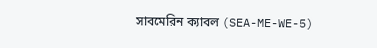সাবমেরিন ক্যাবল (SEA-ME-WE-5)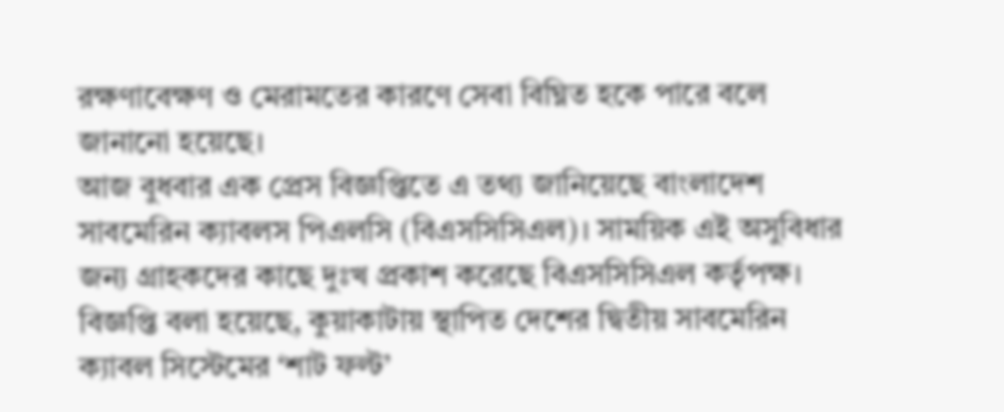রক্ষণাবেক্ষণ ও মেরামতের কারণে সেবা বিঘ্নিত হকে পারে বলে জানানো হয়েছে।
আজ বুধবার এক প্রেস বিজ্ঞপ্তিতে এ তথ্য জানিয়েছে বাংলাদেশ সাবমেরিন ক্যাবলস পিএলসি (বিএসসিসিএল)। সাময়িক এই অসুবিধার জন্য গ্রাহকদের কাছে দুঃখ প্রকাশ করেছে বিএসসিসিএল কর্তৃপক্ষ।
বিজ্ঞপ্তি বলা হয়েছে, কুয়াকাটায় স্থাপিত দেশের দ্বিতীয় সাবমেরিন ক্যাবল সিস্টেমের ‘শাট ফল্ট’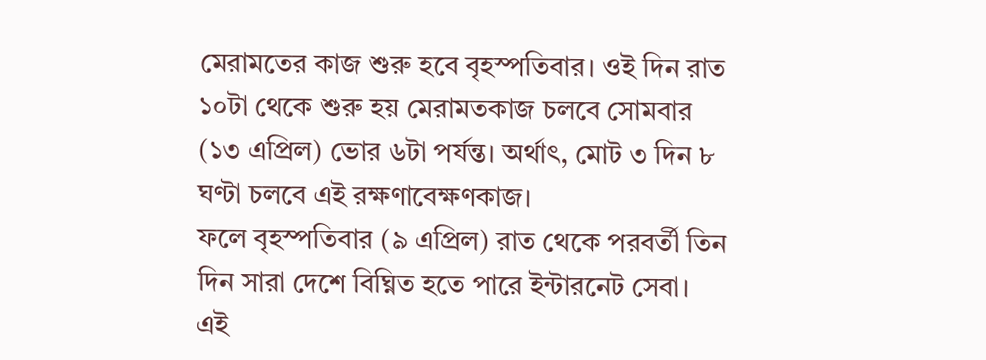মেরামতের কাজ শুরু হবে বৃহস্পতিবার। ওই দিন রাত ১০টা থেকে শুরু হয় মেরামতকাজ চলবে সোমবার (১৩ এপ্রিল) ভোর ৬টা পর্যন্ত। অর্থাৎ, মোট ৩ দিন ৮ ঘণ্টা চলবে এই রক্ষণাবেক্ষণকাজ।
ফলে বৃহস্পতিবার (৯ এপ্রিল) রাত থেকে পরবর্তী তিন দিন সারা দেশে বিঘ্নিত হতে পারে ইন্টারনেট সেবা।
এই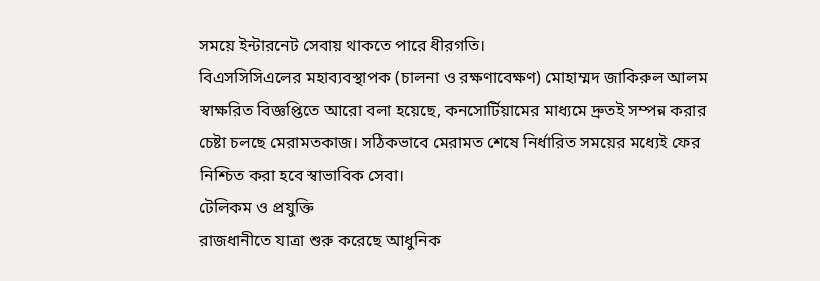সময়ে ইন্টারনেট সেবায় থাকতে পারে ধীরগতি।
বিএসসিসিএলের মহাব্যবস্থাপক (চালনা ও রক্ষণাবেক্ষণ) মোহাম্মদ জাকিরুল আলম স্বাক্ষরিত বিজ্ঞপ্তিতে আরো বলা হয়েছে, কনসোর্টিয়ামের মাধ্যমে দ্রুতই সম্পন্ন করার চেষ্টা চলছে মেরামতকাজ। সঠিকভাবে মেরামত শেষে নির্ধারিত সময়ের মধ্যেই ফের নিশ্চিত করা হবে স্বাভাবিক সেবা।
টেলিকম ও প্রযুক্তি
রাজধানীতে যাত্রা শুরু করেছে আধুনিক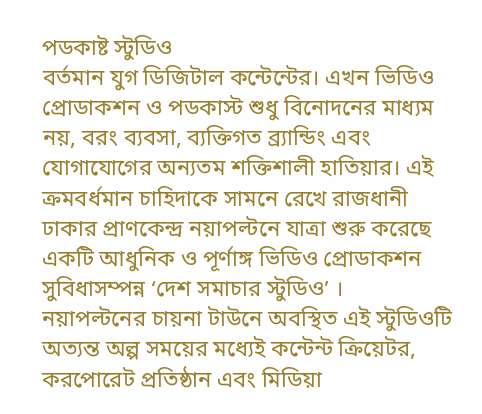পডকাষ্ট স্টুডিও
বর্তমান যুগ ডিজিটাল কন্টেন্টের। এখন ভিডিও প্রোডাকশন ও পডকাস্ট শুধু বিনোদনের মাধ্যম নয়, বরং ব্যবসা, ব্যক্তিগত ব্র্যান্ডিং এবং যোগাযোগের অন্যতম শক্তিশালী হাতিয়ার। এই ক্রমবর্ধমান চাহিদাকে সামনে রেখে রাজধানী ঢাকার প্রাণকেন্দ্র নয়াপল্টনে যাত্রা শুরু করেছে একটি আধুনিক ও পূর্ণাঙ্গ ভিডিও প্রোডাকশন সুবিধাসম্পন্ন ‘দেশ সমাচার স্টুডিও’ ।
নয়াপল্টনের চায়না টাউনে অবস্থিত এই স্টুডিওটি অত্যন্ত অল্প সময়ের মধ্যেই কন্টেন্ট ক্রিয়েটর, করপোরেট প্রতিষ্ঠান এবং মিডিয়া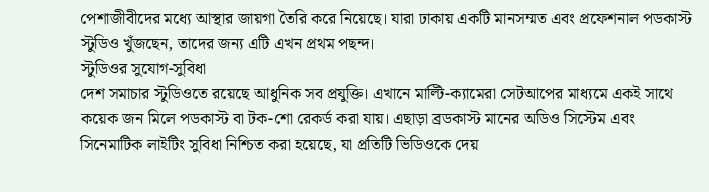পেশাজীবীদের মধ্যে আস্থার জায়গা তৈরি করে নিয়েছে। যারা ঢাকায় একটি মানসম্মত এবং প্রফেশনাল পডকাস্ট স্টুডিও খুঁজছেন, তাদের জন্য এটি এখন প্রথম পছন্দ।
স্টুডিওর সুযোগ-সুবিধা
দেশ সমাচার স্টুডিওতে রয়েছে আধুনিক সব প্রযুক্তি। এখানে মাল্টি-ক্যামেরা সেটআপের মাধ্যমে একই সাথে কয়েক জন মিলে পডকাস্ট বা টক-শো রেকর্ড করা যায়। এছাড়া ব্রডকাস্ট মানের অডিও সিস্টেম এবং সিনেমাটিক লাইটিং সুবিধা নিশ্চিত করা হয়েছে, যা প্রতিটি ভিডিওকে দেয়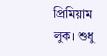প্রিমিয়াম লুক। শুধু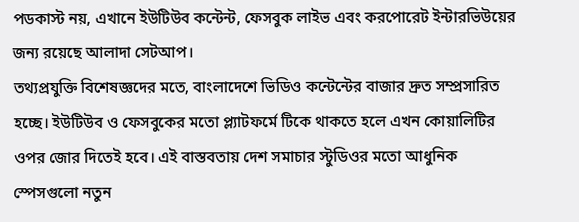পডকাস্ট নয়, এখানে ইউটিউব কন্টেন্ট, ফেসবুক লাইভ এবং করপোরেট ইন্টারভিউয়ের জন্য রয়েছে আলাদা সেটআপ।
তথ্যপ্রযুক্তি বিশেষজ্ঞদের মতে, বাংলাদেশে ভিডিও কন্টেন্টের বাজার দ্রুত সম্প্রসারিত হচ্ছে। ইউটিউব ও ফেসবুকের মতো প্ল্যাটফর্মে টিকে থাকতে হলে এখন কোয়ালিটির ওপর জোর দিতেই হবে। এই বাস্তবতায় দেশ সমাচার স্টুডিওর মতো আধুনিক স্পেসগুলো নতুন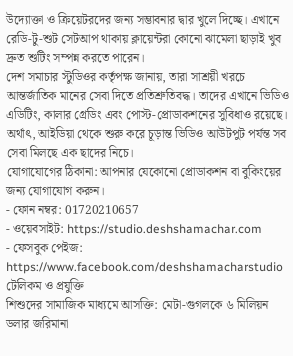উদ্যোক্তা ও ক্রিয়েটরদের জন্য সম্ভাবনার দ্বার খুলে দিচ্ছে। এখানে রেডি-টু-শুট সেটআপ থাকায় ক্লায়েন্টরা কোনো ঝামেলা ছাড়াই খুব দ্রুত শুটিং সম্পন্ন করতে পারেন।
দেশ সমাচার স্টুডিওর কর্তৃপক্ষ জানায়, তারা সাশ্রয়ী খরচে আন্তর্জাতিক মানের সেবা দিতে প্রতিশ্রুতিবদ্ধ। তাদের এখানে ভিডিও এডিটিং, কালার গ্রেডিং এবং পোস্ট-প্রোডাকশনের সুবিধাও রয়েছে। অর্থাৎ, আইডিয়া থেকে শুরু করে চূড়ান্ত ভিডিও আউটপুট পর্যন্ত সব সেবা মিলছে এক ছাদের নিচে।
যোগাযোগের ঠিকানা: আপনার যেকোনো প্রোডাকশন বা বুকিংয়ের জন্য যোগাযোগ করুন।
- ফোন নম্বর: 01720210657
- ওয়েবসাইট: https://studio.deshshamachar.com
- ফেসবুক পেইজ: https://www.facebook.com/deshshamacharstudio
টেলিকম ও প্রযুক্তি
শিশুদের সামাজিক মাধ্যমে আসক্তি: মেটা-গুগলকে ৬ মিলিয়ন ডলার জরিমানা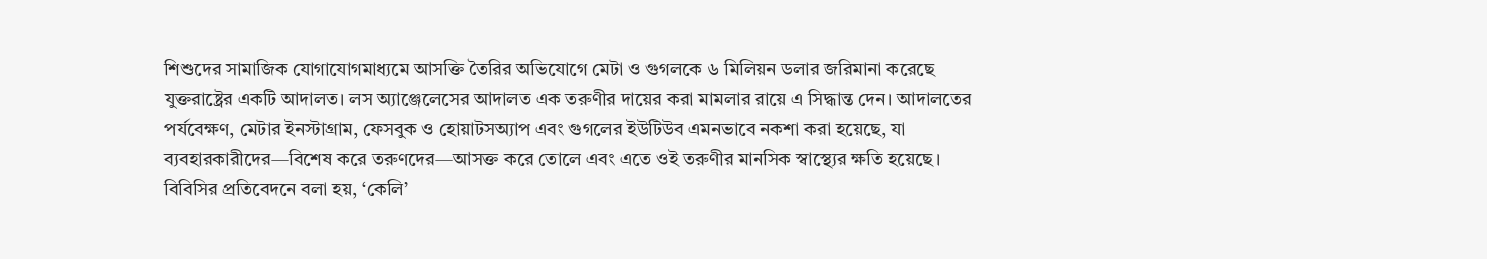শিশুদের সামাজিক যোগাযোগমাধ্যমে আসক্তি তৈরির অভিযোগে মেটা ও গুগলকে ৬ মিলিয়ন ডলার জরিমানা করেছে যুক্তরাষ্ট্রের একটি আদালত। লস অ্যাঞ্জেলেসের আদালত এক তরুণীর দায়ের করা মামলার রায়ে এ সিদ্ধান্ত দেন। আদালতের পর্যবেক্ষণ, মেটার ইনস্টাগ্রাম, ফেসবুক ও হোয়াটসঅ্যাপ এবং গুগলের ইউটিউব এমনভাবে নকশা করা হয়েছে, যা ব্যবহারকারীদের—বিশেষ করে তরুণদের—আসক্ত করে তোলে এবং এতে ওই তরুণীর মানসিক স্বাস্থ্যের ক্ষতি হয়েছে।
বিবিসির প্রতিবেদনে বলা হয়, ‘কেলি’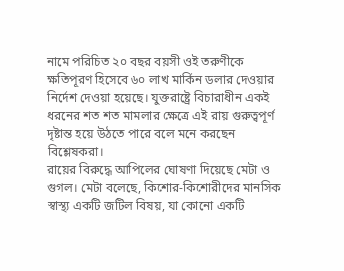নামে পরিচিত ২০ বছর বয়সী ওই তরুণীকে ক্ষতিপূরণ হিসেবে ৬০ লাখ মার্কিন ডলার দেওয়ার নির্দেশ দেওয়া হয়েছে। যুক্তরাষ্ট্রে বিচারাধীন একই ধরনের শত শত মামলার ক্ষেত্রে এই রায় গুরুত্বপূর্ণ দৃষ্টান্ত হয়ে উঠতে পারে বলে মনে করছেন বিশ্লেষকরা।
রায়ের বিরুদ্ধে আপিলের ঘোষণা দিয়েছে মেটা ও গুগল। মেটা বলেছে, কিশোর-কিশোরীদের মানসিক স্বাস্থ্য একটি জটিল বিষয়, যা কোনো একটি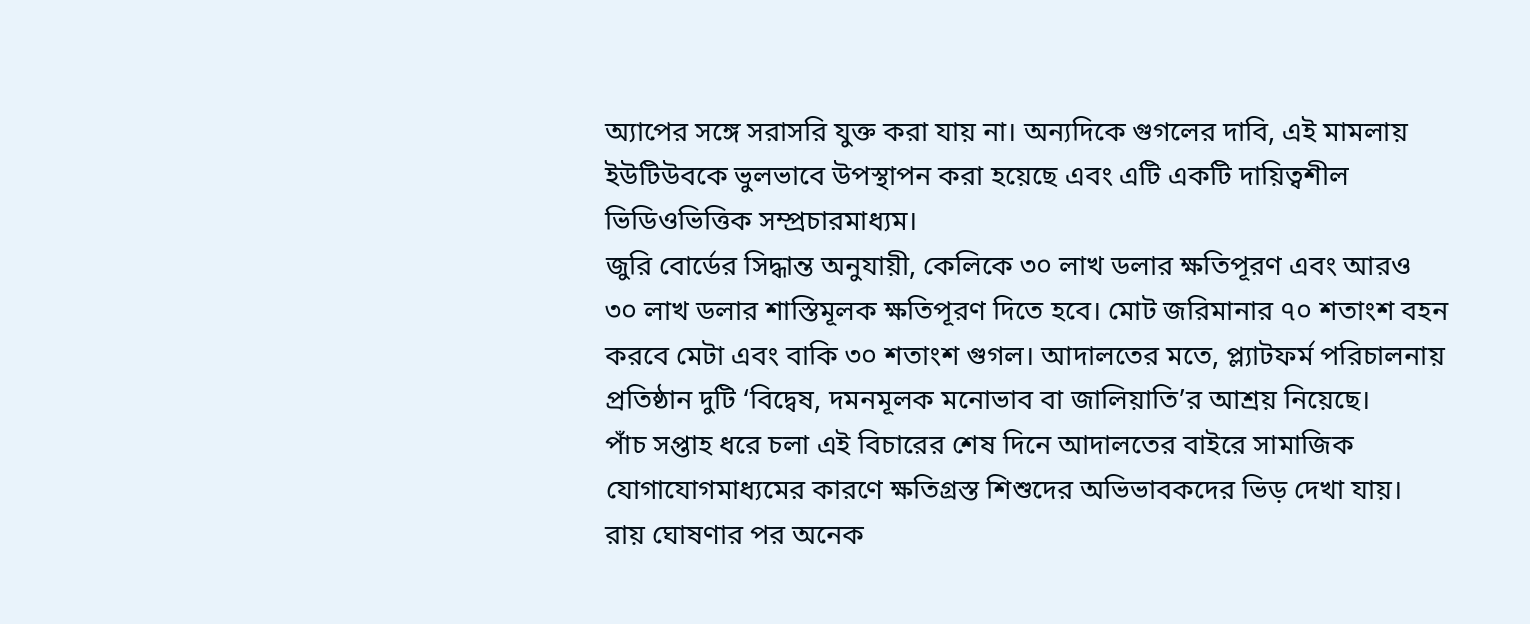অ্যাপের সঙ্গে সরাসরি যুক্ত করা যায় না। অন্যদিকে গুগলের দাবি, এই মামলায় ইউটিউবকে ভুলভাবে উপস্থাপন করা হয়েছে এবং এটি একটি দায়িত্বশীল ভিডিওভিত্তিক সম্প্রচারমাধ্যম।
জুরি বোর্ডের সিদ্ধান্ত অনুযায়ী, কেলিকে ৩০ লাখ ডলার ক্ষতিপূরণ এবং আরও ৩০ লাখ ডলার শাস্তিমূলক ক্ষতিপূরণ দিতে হবে। মোট জরিমানার ৭০ শতাংশ বহন করবে মেটা এবং বাকি ৩০ শতাংশ গুগল। আদালতের মতে, প্ল্যাটফর্ম পরিচালনায় প্রতিষ্ঠান দুটি ‘বিদ্বেষ, দমনমূলক মনোভাব বা জালিয়াতি’র আশ্রয় নিয়েছে।
পাঁচ সপ্তাহ ধরে চলা এই বিচারের শেষ দিনে আদালতের বাইরে সামাজিক যোগাযোগমাধ্যমের কারণে ক্ষতিগ্রস্ত শিশুদের অভিভাবকদের ভিড় দেখা যায়। রায় ঘোষণার পর অনেক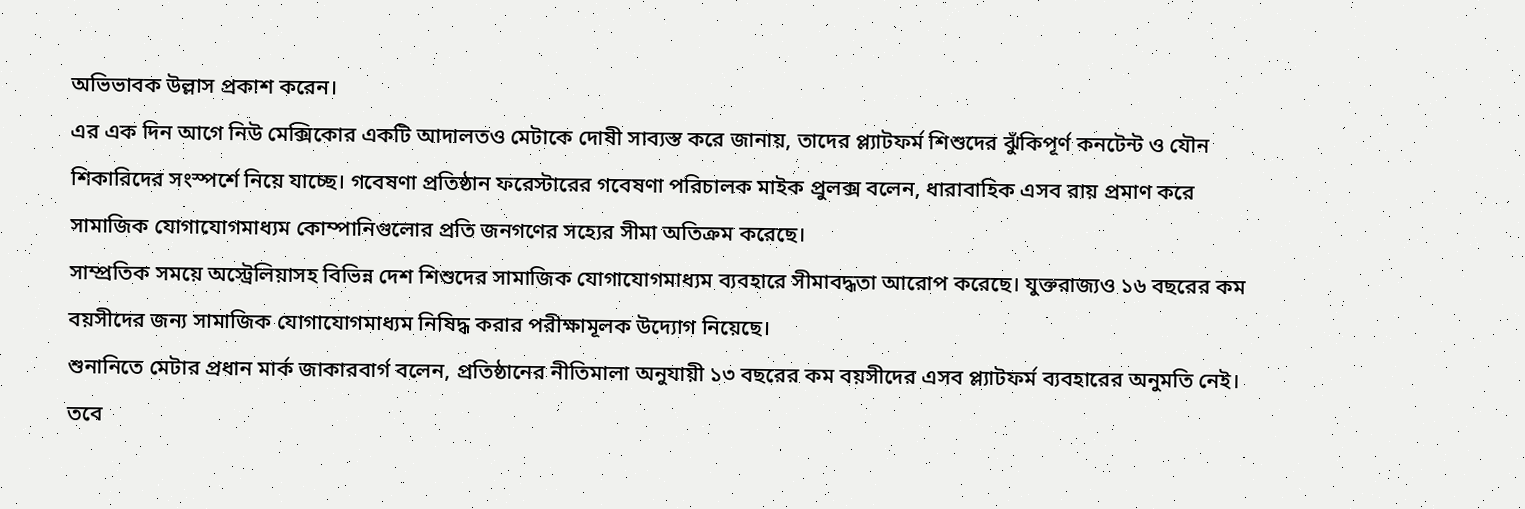অভিভাবক উল্লাস প্রকাশ করেন।
এর এক দিন আগে নিউ মেক্সিকোর একটি আদালতও মেটাকে দোষী সাব্যস্ত করে জানায়, তাদের প্ল্যাটফর্ম শিশুদের ঝুঁকিপূর্ণ কনটেন্ট ও যৌন শিকারিদের সংস্পর্শে নিয়ে যাচ্ছে। গবেষণা প্রতিষ্ঠান ফরেস্টারের গবেষণা পরিচালক মাইক প্রুলক্স বলেন, ধারাবাহিক এসব রায় প্রমাণ করে সামাজিক যোগাযোগমাধ্যম কোম্পানিগুলোর প্রতি জনগণের সহ্যের সীমা অতিক্রম করেছে।
সাম্প্রতিক সময়ে অস্ট্রেলিয়াসহ বিভিন্ন দেশ শিশুদের সামাজিক যোগাযোগমাধ্যম ব্যবহারে সীমাবদ্ধতা আরোপ করেছে। যুক্তরাজ্যও ১৬ বছরের কম বয়সীদের জন্য সামাজিক যোগাযোগমাধ্যম নিষিদ্ধ করার পরীক্ষামূলক উদ্যোগ নিয়েছে।
শুনানিতে মেটার প্রধান মার্ক জাকারবার্গ বলেন, প্রতিষ্ঠানের নীতিমালা অনুযায়ী ১৩ বছরের কম বয়সীদের এসব প্ল্যাটফর্ম ব্যবহারের অনুমতি নেই। তবে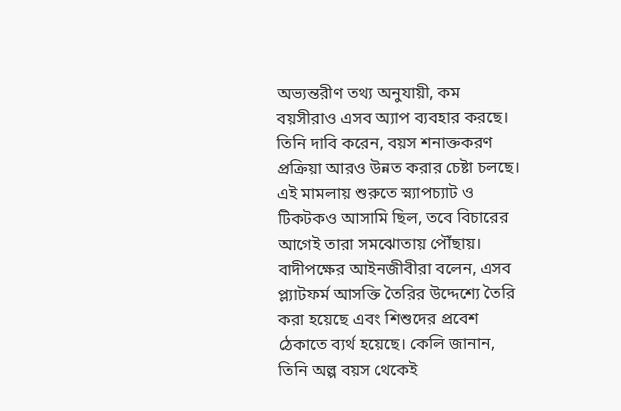অভ্যন্তরীণ তথ্য অনুযায়ী, কম বয়সীরাও এসব অ্যাপ ব্যবহার করছে। তিনি দাবি করেন, বয়স শনাক্তকরণ প্রক্রিয়া আরও উন্নত করার চেষ্টা চলছে।
এই মামলায় শুরুতে স্ন্যাপচ্যাট ও টিকটকও আসামি ছিল, তবে বিচারের আগেই তারা সমঝোতায় পৌঁছায়।
বাদীপক্ষের আইনজীবীরা বলেন, এসব প্ল্যাটফর্ম আসক্তি তৈরির উদ্দেশ্যে তৈরি করা হয়েছে এবং শিশুদের প্রবেশ ঠেকাতে ব্যর্থ হয়েছে। কেলি জানান, তিনি অল্প বয়স থেকেই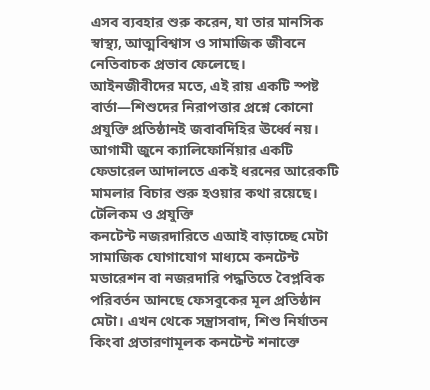এসব ব্যবহার শুরু করেন, যা তার মানসিক স্বাস্থ্য, আত্মবিশ্বাস ও সামাজিক জীবনে নেতিবাচক প্রভাব ফেলেছে।
আইনজীবীদের মতে, এই রায় একটি স্পষ্ট বার্তা—শিশুদের নিরাপত্তার প্রশ্নে কোনো প্রযুক্তি প্রতিষ্ঠানই জবাবদিহির ঊর্ধ্বে নয়। আগামী জুনে ক্যালিফোর্নিয়ার একটি ফেডারেল আদালতে একই ধরনের আরেকটি মামলার বিচার শুরু হওয়ার কথা রয়েছে।
টেলিকম ও প্রযুক্তি
কনটেন্ট নজরদারিতে এআই বাড়াচ্ছে মেটা
সামাজিক যোগাযোগ মাধ্যমে কনটেন্ট মডারেশন বা নজরদারি পদ্ধতিতে বৈপ্লবিক পরিবর্তন আনছে ফেসবুকের মূল প্রতিষ্ঠান মেটা। এখন থেকে সন্ত্রাসবাদ, শিশু নির্যাতন কিংবা প্রতারণামূলক কনটেন্ট শনাক্তে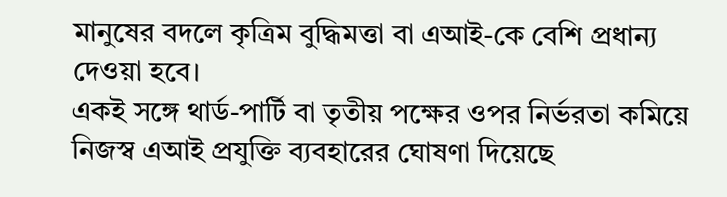মানুষের বদলে কৃত্রিম বুদ্ধিমত্তা বা এআই-কে বেশি প্রধান্য দেওয়া হবে।
একই সঙ্গে থার্ড-পার্টি বা তৃতীয় পক্ষের ওপর নির্ভরতা কমিয়ে নিজস্ব এআই প্রযুক্তি ব্যবহারের ঘোষণা দিয়েছে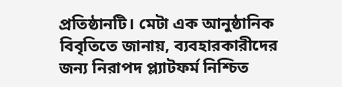প্রতিষ্ঠানটি। মেটা এক আনুষ্ঠানিক বিবৃতিতে জানায়, ব্যবহারকারীদের জন্য নিরাপদ প্ল্যাটফর্ম নিশ্চিত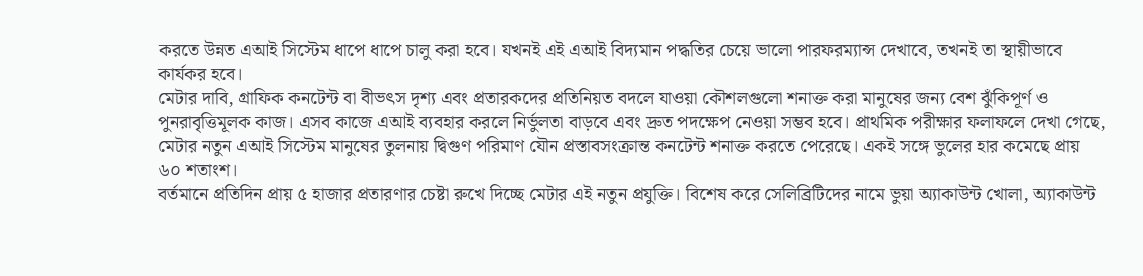করতে উন্নত এআই সিস্টেম ধাপে ধাপে চালু করা হবে। যখনই এই এআই বিদ্যমান পদ্ধতির চেয়ে ভালো পারফরম্যান্স দেখাবে, তখনই তা স্থায়ীভাবে কার্যকর হবে।
মেটার দাবি, গ্রাফিক কনটেন্ট বা বীভৎস দৃশ্য এবং প্রতারকদের প্রতিনিয়ত বদলে যাওয়া কৌশলগুলো শনাক্ত করা মানুষের জন্য বেশ ঝুঁকিপূর্ণ ও পুনরাবৃত্তিমূলক কাজ। এসব কাজে এআই ব্যবহার করলে নির্ভুলতা বাড়বে এবং দ্রুত পদক্ষেপ নেওয়া সম্ভব হবে। প্রাথমিক পরীক্ষার ফলাফলে দেখা গেছে, মেটার নতুন এআই সিস্টেম মানুষের তুলনায় দ্বিগুণ পরিমাণ যৌন প্রস্তাবসংক্রান্ত কনটেন্ট শনাক্ত করতে পেরেছে। একই সঙ্গে ভুলের হার কমেছে প্রায় ৬০ শতাংশ।
বর্তমানে প্রতিদিন প্রায় ৫ হাজার প্রতারণার চেষ্টা রুখে দিচ্ছে মেটার এই নতুন প্রযুক্তি। বিশেষ করে সেলিব্রিটিদের নামে ভুয়া অ্যাকাউন্ট খোলা, অ্যাকাউন্ট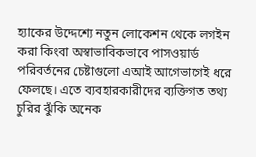হ্যাকের উদ্দেশ্যে নতুন লোকেশন থেকে লগইন করা কিংবা অস্বাভাবিকভাবে পাসওয়ার্ড পরিবর্তনের চেষ্টাগুলো এআই আগেভাগেই ধরে ফেলছে। এতে ব্যবহারকারীদের ব্যক্তিগত তথ্য চুরির ঝুঁকি অনেক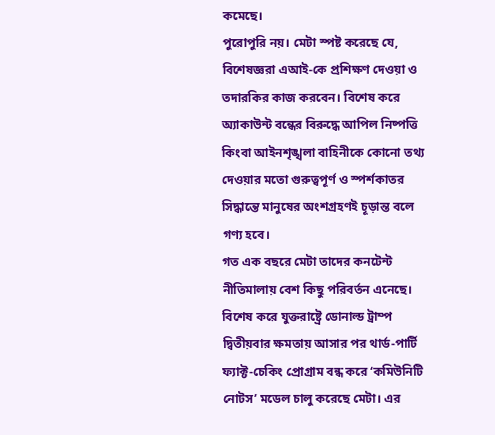কমেছে।
পুরোপুরি নয়। মেটা স্পষ্ট করেছে যে, বিশেষজ্ঞরা এআই-কে প্রশিক্ষণ দেওয়া ও তদারকির কাজ করবেন। বিশেষ করে অ্যাকাউন্ট বন্ধের বিরুদ্ধে আপিল নিষ্পত্তি কিংবা আইনশৃঙ্খলা বাহিনীকে কোনো তথ্য দেওয়ার মতো গুরুত্বপূর্ণ ও স্পর্শকাতর সিদ্ধান্তে মানুষের অংশগ্রহণই চূড়ান্ত বলে গণ্য হবে।
গত এক বছরে মেটা তাদের কনটেন্ট নীতিমালায় বেশ কিছু পরিবর্তন এনেছে। বিশেষ করে যুক্তরাষ্ট্রে ডোনাল্ড ট্রাম্প দ্বিতীয়বার ক্ষমতায় আসার পর থার্ড-পার্টি ফ্যাক্ট-চেকিং প্রোগ্রাম বন্ধ করে ‘কমিউনিটি নোটস’ মডেল চালু করেছে মেটা। এর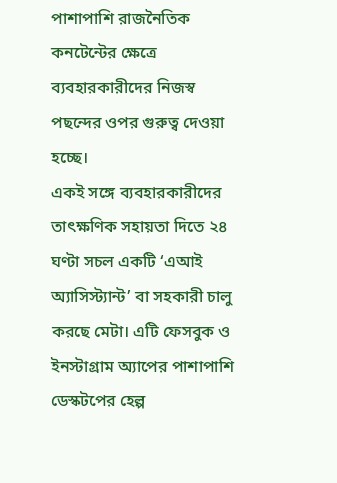পাশাপাশি রাজনৈতিক কনটেন্টের ক্ষেত্রে ব্যবহারকারীদের নিজস্ব পছন্দের ওপর গুরুত্ব দেওয়া হচ্ছে।
একই সঙ্গে ব্যবহারকারীদের তাৎক্ষণিক সহায়তা দিতে ২৪ ঘণ্টা সচল একটি ‘এআই অ্যাসিস্ট্যান্ট’ বা সহকারী চালু করছে মেটা। এটি ফেসবুক ও ইনস্টাগ্রাম অ্যাপের পাশাপাশি ডেস্কটপের হেল্প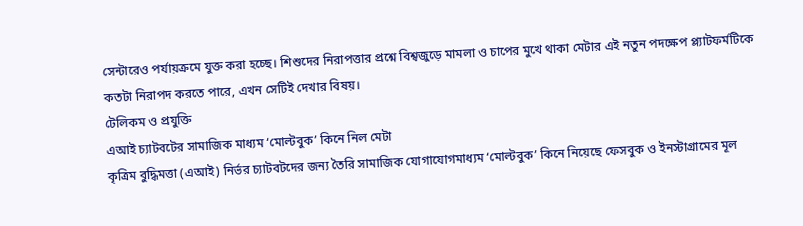সেন্টারেও পর্যায়ক্রমে যুক্ত করা হচ্ছে। শিশুদের নিরাপত্তার প্রশ্নে বিশ্বজুড়ে মামলা ও চাপের মুখে থাকা মেটার এই নতুন পদক্ষেপ প্ল্যাটফর্মটিকে কতটা নিরাপদ করতে পারে, এখন সেটিই দেখার বিষয়।
টেলিকম ও প্রযুক্তি
এআই চ্যাটবটের সামাজিক মাধ্যম ‘মোল্টবুক’ কিনে নিল মেটা
কৃত্রিম বুদ্ধিমত্তা (এআই) নির্ভর চ্যাটবটদের জন্য তৈরি সামাজিক যোগাযোগমাধ্যম ‘মোল্টবুক’ কিনে নিয়েছে ফেসবুক ও ইনস্টাগ্রামের মূল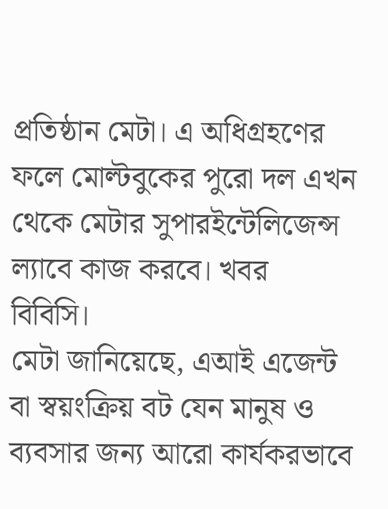প্রতিষ্ঠান মেটা। এ অধিগ্রহণের ফলে মোল্টবুকের পুরো দল এখন থেকে মেটার সুপারইন্টেলিজেন্স ল্যাবে কাজ করবে। খবর বিবিসি।
মেটা জানিয়েছে, এআই এজেন্ট বা স্বয়ংক্রিয় বট যেন মানুষ ও ব্যবসার জন্য আরো কার্যকরভাবে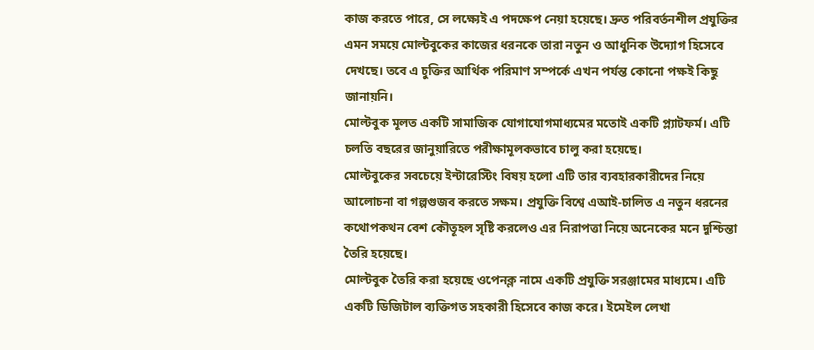কাজ করতে পারে, সে লক্ষ্যেই এ পদক্ষেপ নেয়া হয়েছে। দ্রুত পরিবর্তনশীল প্রযুক্তির এমন সময়ে মোল্টবুকের কাজের ধরনকে তারা নতুন ও আধুনিক উদ্যোগ হিসেবে দেখছে। তবে এ চুক্তির আর্থিক পরিমাণ সম্পর্কে এখন পর্যন্ত কোনো পক্ষই কিছু জানায়নি।
মোল্টবুক মূলত একটি সামাজিক যোগাযোগমাধ্যমের মতোই একটি প্ল্যাটফর্ম। এটি চলতি বছরের জানুয়ারিতে পরীক্ষামূলকভাবে চালু করা হয়েছে।
মোল্টবুকের সবচেয়ে ইন্টারেস্টিং বিষয় হলো এটি তার ব্যবহারকারীদের নিয়ে আলোচনা বা গল্পগুজব করতে সক্ষম। প্রযুক্তি বিশ্বে এআই-চালিত এ নতুন ধরনের কথোপকথন বেশ কৌতূহল সৃষ্টি করলেও এর নিরাপত্তা নিয়ে অনেকের মনে দুশ্চিন্তা তৈরি হয়েছে।
মোল্টবুক তৈরি করা হয়েছে ওপেনক্ল নামে একটি প্রযুক্তি সরঞ্জামের মাধ্যমে। এটি একটি ডিজিটাল ব্যক্তিগত সহকারী হিসেবে কাজ করে। ইমেইল লেখা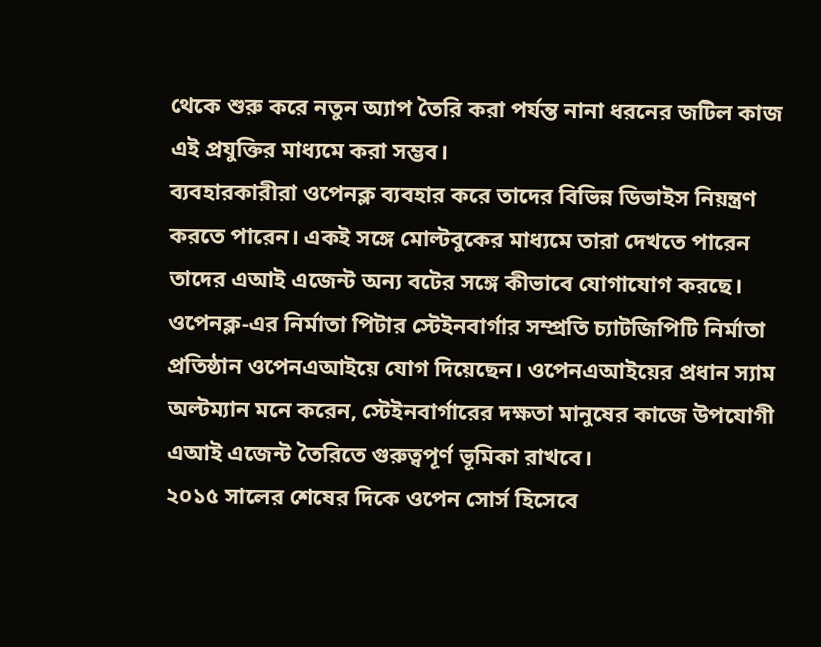থেকে শুরু করে নতুন অ্যাপ তৈরি করা পর্যন্ত নানা ধরনের জটিল কাজ এই প্রযুক্তির মাধ্যমে করা সম্ভব।
ব্যবহারকারীরা ওপেনক্ল ব্যবহার করে তাদের বিভিন্ন ডিভাইস নিয়ন্ত্রণ করতে পারেন। একই সঙ্গে মোল্টবুকের মাধ্যমে তারা দেখতে পারেন তাদের এআই এজেন্ট অন্য বটের সঙ্গে কীভাবে যোগাযোগ করছে।
ওপেনক্ল-এর নির্মাতা পিটার স্টেইনবার্গার সম্প্রতি চ্যাটজিপিটি নির্মাতা প্রতিষ্ঠান ওপেনএআইয়ে যোগ দিয়েছেন। ওপেনএআইয়ের প্রধান স্যাম অল্টম্যান মনে করেন, স্টেইনবার্গারের দক্ষতা মানুষের কাজে উপযোগী এআই এজেন্ট তৈরিতে গুরুত্বপূর্ণ ভূমিকা রাখবে।
২০১৫ সালের শেষের দিকে ওপেন সোর্স হিসেবে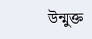উন্মুক্ত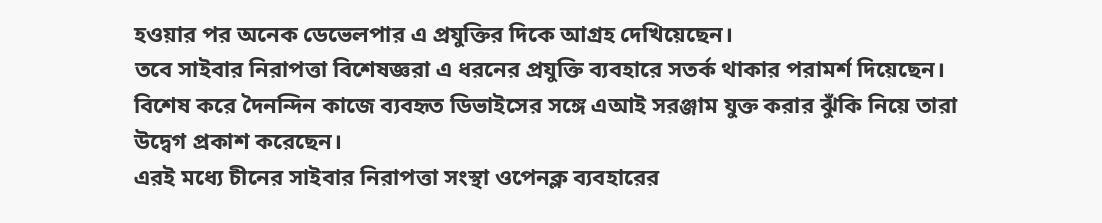হওয়ার পর অনেক ডেভেলপার এ প্রযুক্তির দিকে আগ্রহ দেখিয়েছেন।
তবে সাইবার নিরাপত্তা বিশেষজ্ঞরা এ ধরনের প্রযুক্তি ব্যবহারে সতর্ক থাকার পরামর্শ দিয়েছেন। বিশেষ করে দৈনন্দিন কাজে ব্যবহৃত ডিভাইসের সঙ্গে এআই সরঞ্জাম যুক্ত করার ঝুঁকি নিয়ে তারা উদ্বেগ প্রকাশ করেছেন।
এরই মধ্যে চীনের সাইবার নিরাপত্তা সংস্থা ওপেনক্ল ব্যবহারের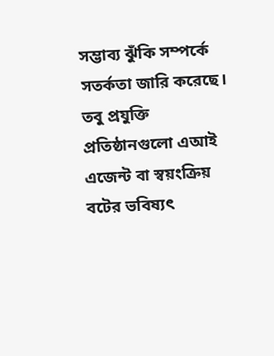সম্ভাব্য ঝুঁকি সম্পর্কে সতর্কতা জারি করেছে। তবু প্রযুক্তি প্রতিষ্ঠানগুলো এআই এজেন্ট বা স্বয়ংক্রিয় বটের ভবিষ্যৎ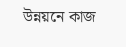উন্নয়নে কাজ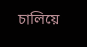চালিয়ে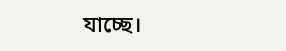যাচ্ছে।